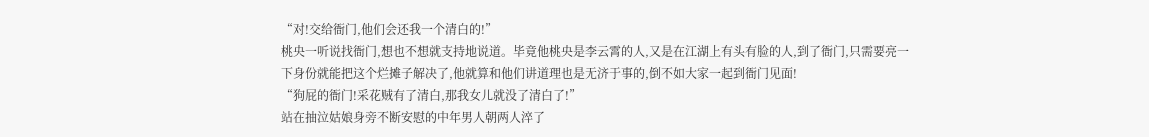“对!交给衙门,他们会还我一个清白的!”
桃央一听说找衙门,想也不想就支持地说道。毕竟他桃央是李云霄的人,又是在江湖上有头有脸的人,到了衙门,只需要亮一下身份就能把这个烂摊子解决了,他就算和他们讲道理也是无济于事的,倒不如大家一起到衙门见面!
“狗屁的衙门!采花贼有了清白,那我女儿就没了清白了!”
站在抽泣姑娘身旁不断安慰的中年男人朝两人淬了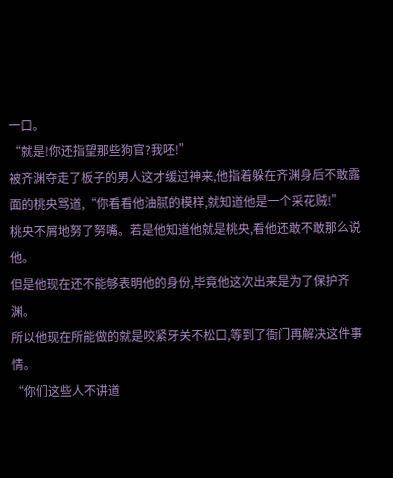一口。
“就是!你还指望那些狗官?我呸!”
被齐渊夺走了板子的男人这才缓过神来,他指着躲在齐渊身后不敢露面的桃央骂道,“你看看他油腻的模样,就知道他是一个采花贼!”
桃央不屑地努了努嘴。若是他知道他就是桃央,看他还敢不敢那么说他。
但是他现在还不能够表明他的身份,毕竟他这次出来是为了保护齐渊。
所以他现在所能做的就是咬紧牙关不松口,等到了衙门再解决这件事情。
“你们这些人不讲道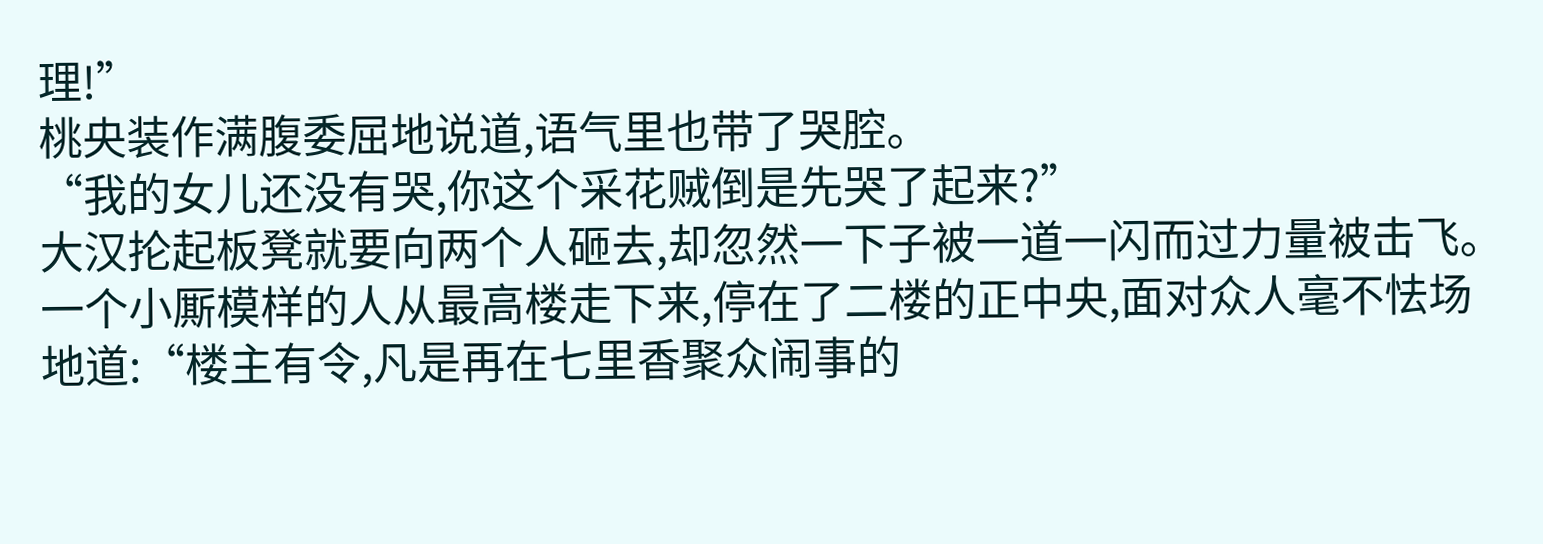理!”
桃央装作满腹委屈地说道,语气里也带了哭腔。
“我的女儿还没有哭,你这个采花贼倒是先哭了起来?”
大汉抡起板凳就要向两个人砸去,却忽然一下子被一道一闪而过力量被击飞。
一个小厮模样的人从最高楼走下来,停在了二楼的正中央,面对众人毫不怯场地道:“楼主有令,凡是再在七里香聚众闹事的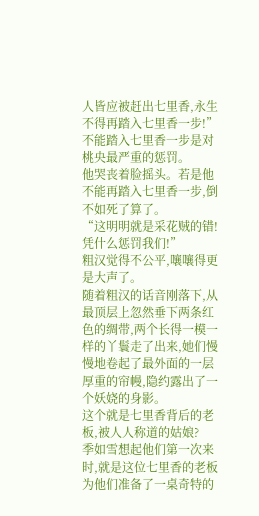人皆应被赶出七里香,永生不得再踏入七里香一步!”
不能踏入七里香一步是对桃央最严重的惩罚。
他哭丧着脸摇头。若是他不能再踏入七里香一步,倒不如死了算了。
“这明明就是采花贼的错!凭什么惩罚我们!”
粗汉觉得不公平,嚷嚷得更是大声了。
随着粗汉的话音刚落下,从最顶层上忽然垂下两条红色的绸带,两个长得一模一样的丫鬟走了出来,她们慢慢地卷起了最外面的一层厚重的帘幔,隐约露出了一个妖娆的身影。
这个就是七里香背后的老板,被人人称道的姑娘?
季如雪想起他们第一次来时,就是这位七里香的老板为他们准备了一桌奇特的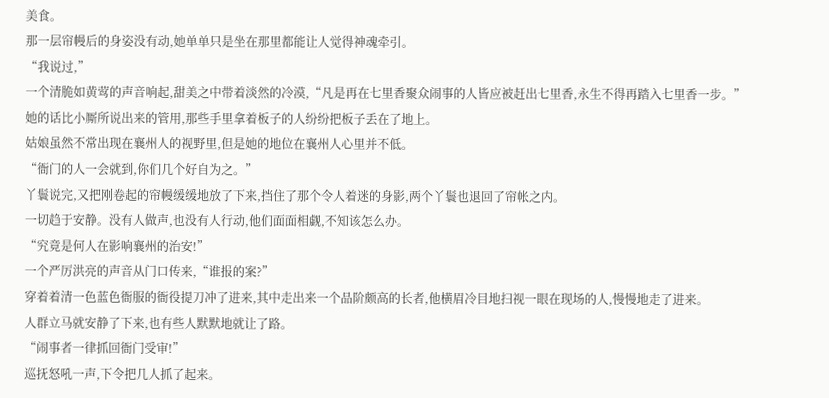美食。
那一层帘幔后的身姿没有动,她单单只是坐在那里都能让人觉得神魂牵引。
“我说过,”
一个清脆如黄莺的声音响起,甜美之中带着淡然的冷漠,“凡是再在七里香聚众闹事的人皆应被赶出七里香,永生不得再踏入七里香一步。”
她的话比小厮所说出来的管用,那些手里拿着板子的人纷纷把板子丢在了地上。
姑娘虽然不常出现在襄州人的视野里,但是她的地位在襄州人心里并不低。
“衙门的人一会就到,你们几个好自为之。”
丫鬟说完,又把刚卷起的帘幔缓缓地放了下来,挡住了那个令人着迷的身影,两个丫鬟也退回了帘帐之内。
一切趋于安静。没有人做声,也没有人行动,他们面面相觑,不知该怎么办。
“究竟是何人在影响襄州的治安!”
一个严厉洪亮的声音从门口传来,“谁报的案?”
穿着着清一色蓝色衙服的衙役提刀冲了进来,其中走出来一个品阶颇高的长者,他横眉冷目地扫视一眼在现场的人,慢慢地走了进来。
人群立马就安静了下来,也有些人默默地就让了路。
“闹事者一律抓回衙门受审!”
巡抚怒吼一声,下令把几人抓了起来。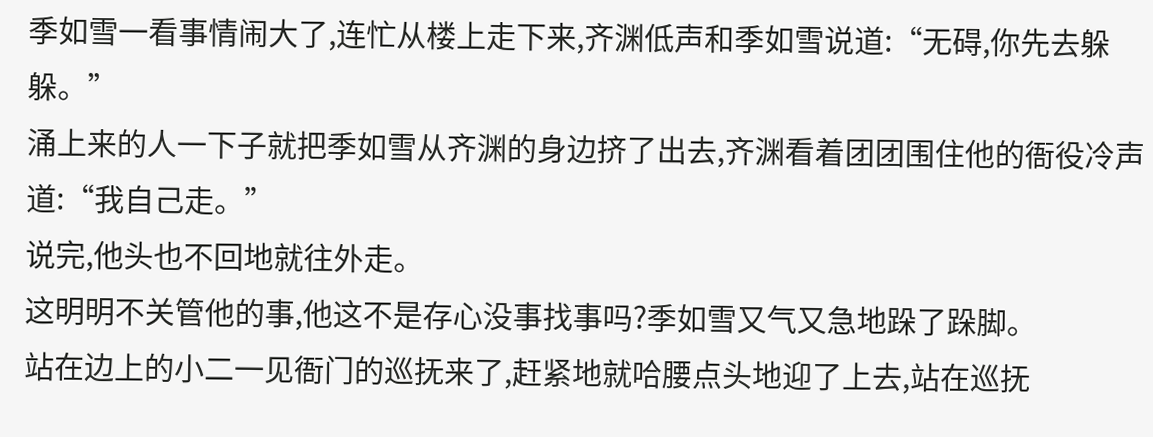季如雪一看事情闹大了,连忙从楼上走下来,齐渊低声和季如雪说道:“无碍,你先去躲躲。”
涌上来的人一下子就把季如雪从齐渊的身边挤了出去,齐渊看着团团围住他的衙役冷声道:“我自己走。”
说完,他头也不回地就往外走。
这明明不关管他的事,他这不是存心没事找事吗?季如雪又气又急地跺了跺脚。
站在边上的小二一见衙门的巡抚来了,赶紧地就哈腰点头地迎了上去,站在巡抚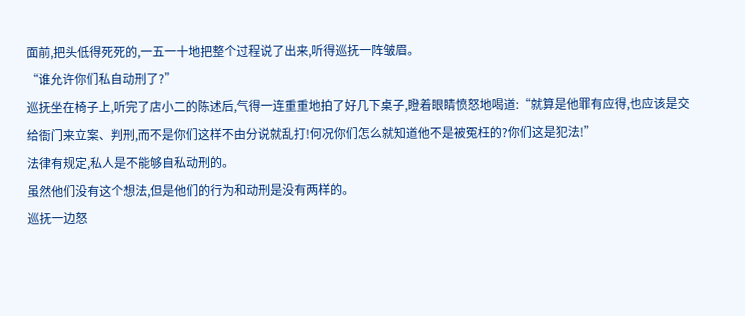面前,把头低得死死的,一五一十地把整个过程说了出来,听得巡抚一阵皱眉。
“谁允许你们私自动刑了?”
巡抚坐在椅子上,听完了店小二的陈述后,气得一连重重地拍了好几下桌子,瞪着眼睛愤怒地喝道:“就算是他罪有应得,也应该是交给衙门来立案、判刑,而不是你们这样不由分说就乱打!何况你们怎么就知道他不是被冤枉的?你们这是犯法!”
法律有规定,私人是不能够自私动刑的。
虽然他们没有这个想法,但是他们的行为和动刑是没有两样的。
巡抚一边怒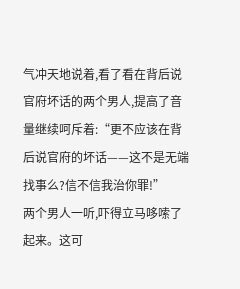气冲天地说着,看了看在背后说官府坏话的两个男人,提高了音量继续呵斥着:“更不应该在背后说官府的坏话——这不是无端找事么?信不信我治你罪!”
两个男人一听,吓得立马哆嗦了起来。这可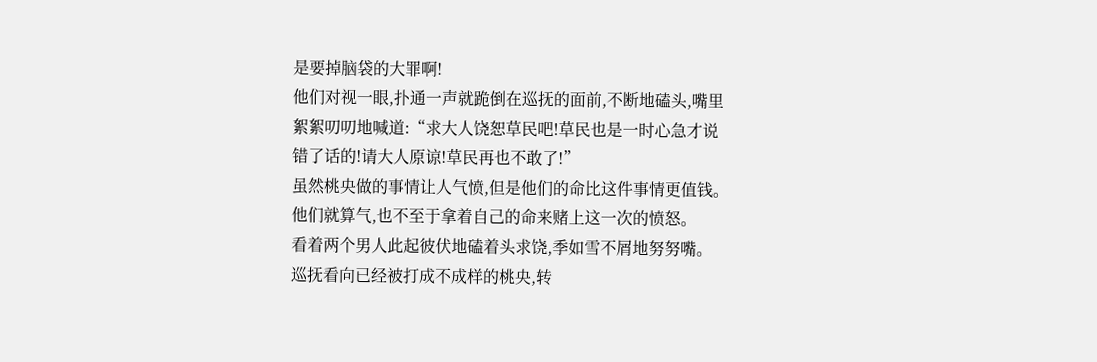是要掉脑袋的大罪啊!
他们对视一眼,扑通一声就跪倒在巡抚的面前,不断地磕头,嘴里絮絮叨叨地喊道:“求大人饶恕草民吧!草民也是一时心急才说错了话的!请大人原谅!草民再也不敢了!”
虽然桃央做的事情让人气愤,但是他们的命比这件事情更值钱。
他们就算气,也不至于拿着自己的命来赌上这一次的愤怒。
看着两个男人此起彼伏地磕着头求饶,季如雪不屑地努努嘴。
巡抚看向已经被打成不成样的桃央,转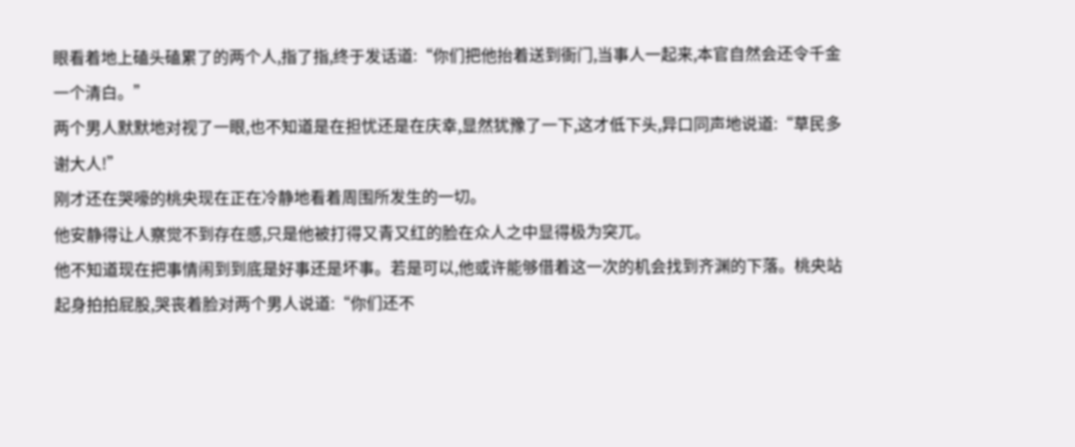眼看着地上磕头磕累了的两个人,指了指,终于发话道:“你们把他抬着送到衙门,当事人一起来,本官自然会还令千金一个清白。”
两个男人默默地对视了一眼,也不知道是在担忧还是在庆幸,显然犹豫了一下,这才低下头,异口同声地说道:“草民多谢大人!”
刚才还在哭嚎的桃央现在正在冷静地看着周围所发生的一切。
他安静得让人察觉不到存在感,只是他被打得又青又红的脸在众人之中显得极为突兀。
他不知道现在把事情闹到到底是好事还是坏事。若是可以,他或许能够借着这一次的机会找到齐渊的下落。桃央站起身拍拍屁股,哭丧着脸对两个男人说道:“你们还不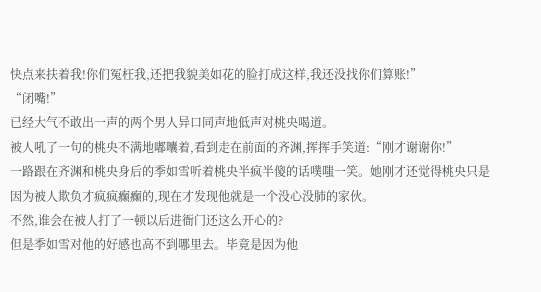快点来扶着我!你们冤枉我,还把我貌美如花的脸打成这样,我还没找你们算账!”
“闭嘴!”
已经大气不敢出一声的两个男人异口同声地低声对桃央喝道。
被人吼了一句的桃央不满地嘟囔着,看到走在前面的齐渊,挥挥手笑道:“刚才谢谢你!”
一路跟在齐渊和桃央身后的季如雪听着桃央半疯半傻的话噗嗤一笑。她刚才还觉得桃央只是因为被人欺负才疯疯癫癫的,现在才发现他就是一个没心没肺的家伙。
不然,谁会在被人打了一顿以后进衙门还这么开心的?
但是季如雪对他的好感也高不到哪里去。毕竟是因为他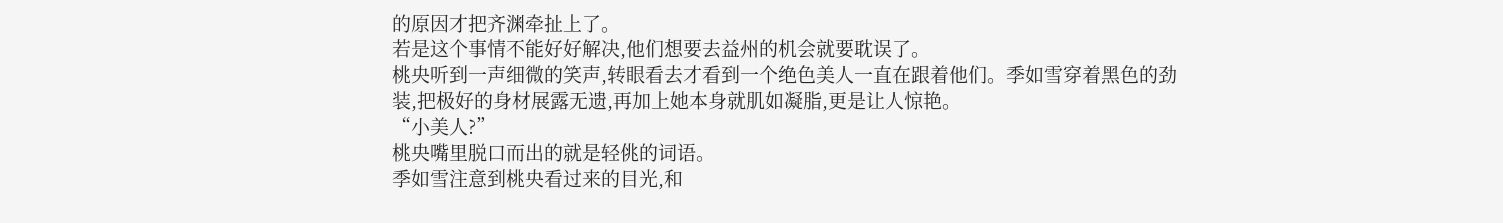的原因才把齐渊牵扯上了。
若是这个事情不能好好解决,他们想要去益州的机会就要耽误了。
桃央听到一声细微的笑声,转眼看去才看到一个绝色美人一直在跟着他们。季如雪穿着黑色的劲装,把极好的身材展露无遗,再加上她本身就肌如凝脂,更是让人惊艳。
“小美人?”
桃央嘴里脱口而出的就是轻佻的词语。
季如雪注意到桃央看过来的目光,和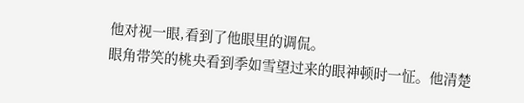他对视一眼,看到了他眼里的调侃。
眼角带笑的桃央看到季如雪望过来的眼神顿时一怔。他清楚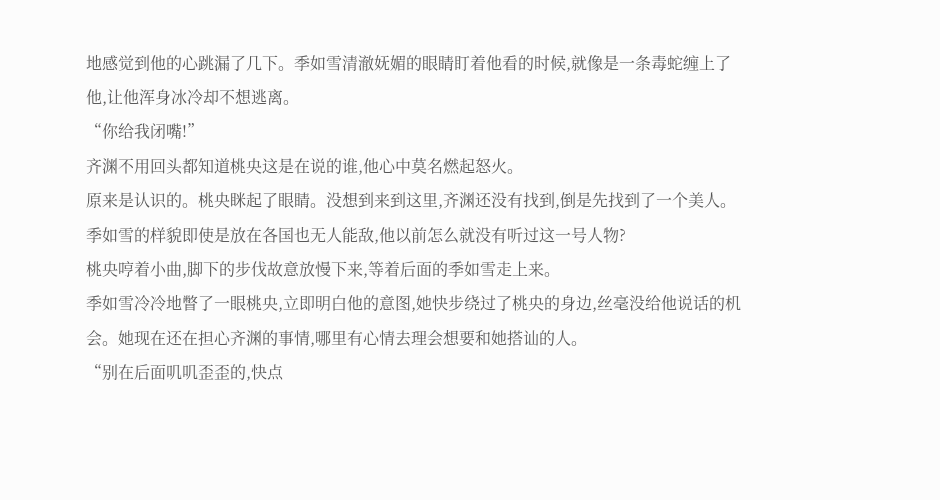地感觉到他的心跳漏了几下。季如雪清澈妩媚的眼睛盯着他看的时候,就像是一条毒蛇缠上了他,让他浑身冰冷却不想逃离。
“你给我闭嘴!”
齐渊不用回头都知道桃央这是在说的谁,他心中莫名燃起怒火。
原来是认识的。桃央眯起了眼睛。没想到来到这里,齐渊还没有找到,倒是先找到了一个美人。季如雪的样貌即使是放在各国也无人能敌,他以前怎么就没有听过这一号人物?
桃央哼着小曲,脚下的步伐故意放慢下来,等着后面的季如雪走上来。
季如雪冷冷地瞥了一眼桃央,立即明白他的意图,她快步绕过了桃央的身边,丝毫没给他说话的机会。她现在还在担心齐渊的事情,哪里有心情去理会想要和她搭讪的人。
“别在后面叽叽歪歪的,快点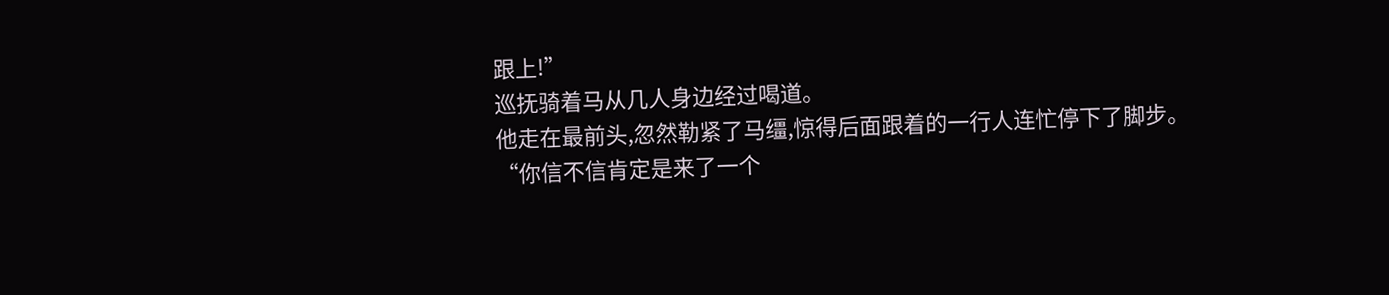跟上!”
巡抚骑着马从几人身边经过喝道。
他走在最前头,忽然勒紧了马缰,惊得后面跟着的一行人连忙停下了脚步。
“你信不信肯定是来了一个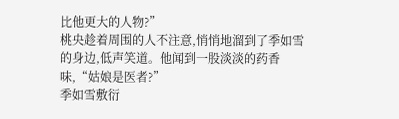比他更大的人物?”
桃央趁着周围的人不注意,悄悄地溜到了季如雪的身边,低声笑道。他闻到一股淡淡的药香味,“姑娘是医者?”
季如雪敷衍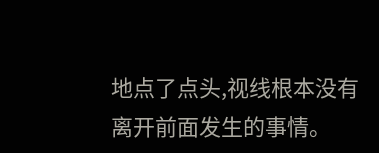地点了点头,视线根本没有离开前面发生的事情。